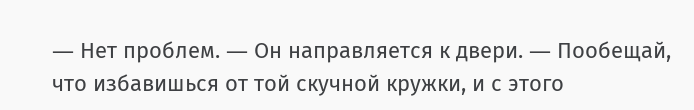― Нет проблем. ― Он направляется к двери. ― Пообещай, что избавишься от той скучной кружки, и с этого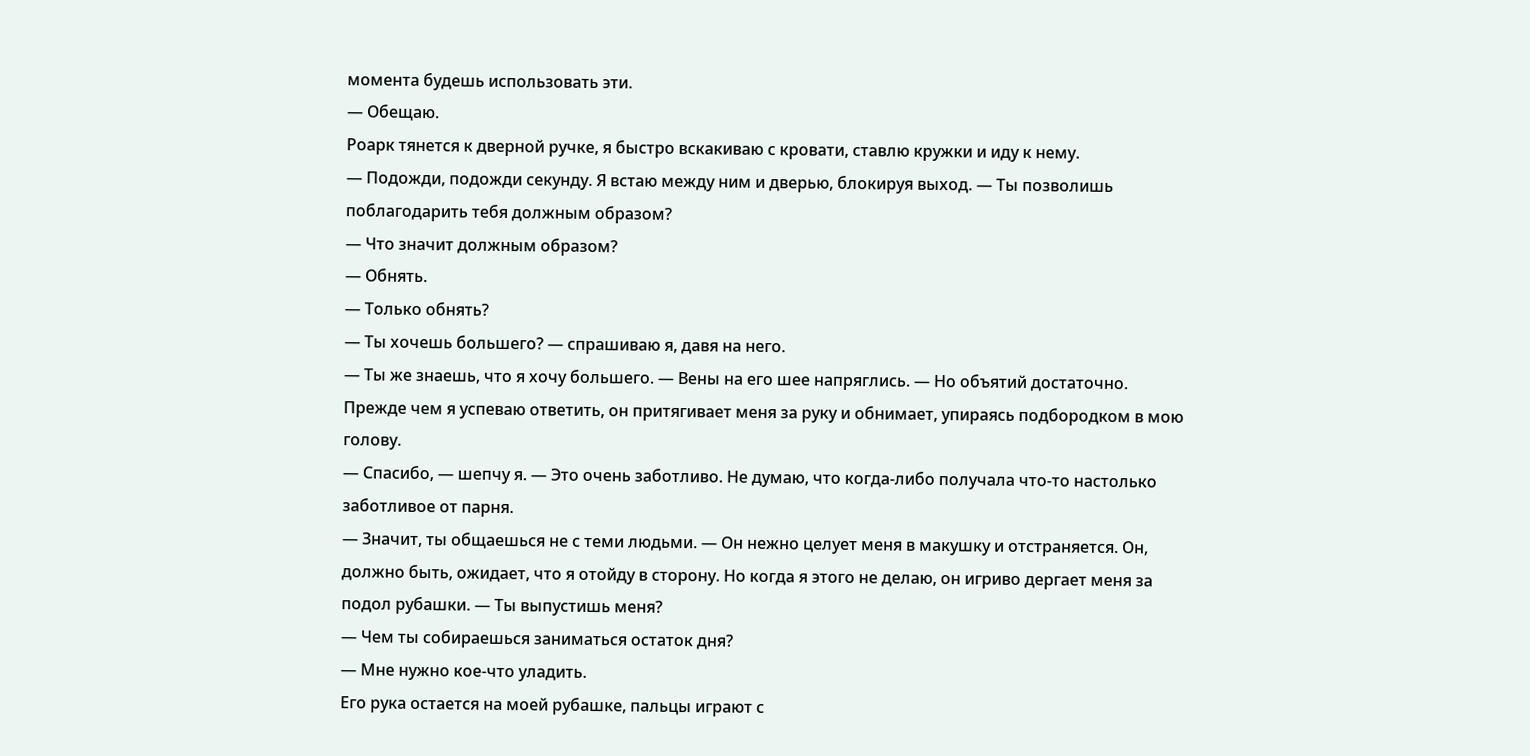момента будешь использовать эти.
― Обещаю.
Роарк тянется к дверной ручке, я быстро вскакиваю с кровати, ставлю кружки и иду к нему.
― Подожди, подожди секунду. Я встаю между ним и дверью, блокируя выход. ― Ты позволишь поблагодарить тебя должным образом?
― Что значит должным образом?
― Обнять.
― Только обнять?
― Ты хочешь большего? ― спрашиваю я, давя на него.
― Ты же знаешь, что я хочу большего. ― Вены на его шее напряглись. ― Но объятий достаточно.
Прежде чем я успеваю ответить, он притягивает меня за руку и обнимает, упираясь подбородком в мою голову.
― Спасибо, ― шепчу я. ― Это очень заботливо. Не думаю, что когда-либо получала что-то настолько заботливое от парня.
― Значит, ты общаешься не с теми людьми. ― Он нежно целует меня в макушку и отстраняется. Он, должно быть, ожидает, что я отойду в сторону. Но когда я этого не делаю, он игриво дергает меня за подол рубашки. ― Ты выпустишь меня?
― Чем ты собираешься заниматься остаток дня?
― Мне нужно кое-что уладить.
Его рука остается на моей рубашке, пальцы играют с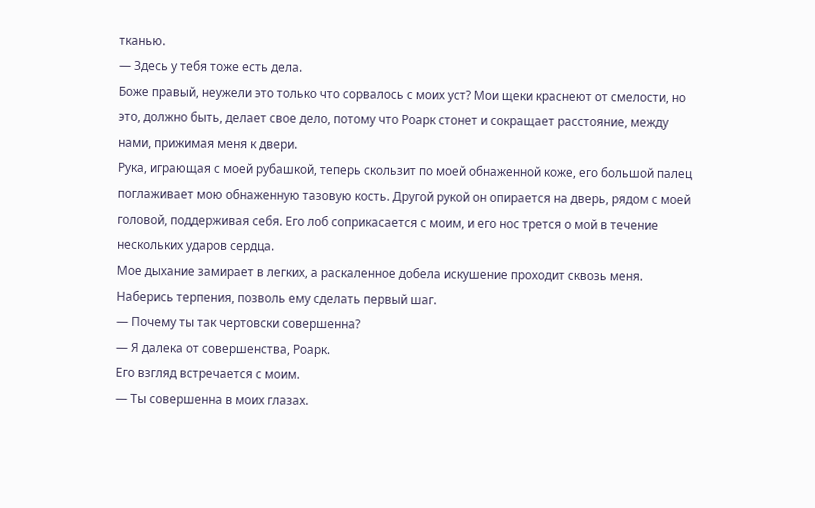тканью.
― Здесь у тебя тоже есть дела.
Боже правый, неужели это только что сорвалось с моих уст? Мои щеки краснеют от смелости, но это, должно быть, делает свое дело, потому что Роарк стонет и сокращает расстояние, между нами, прижимая меня к двери.
Рука, играющая с моей рубашкой, теперь скользит по моей обнаженной коже, его большой палец поглаживает мою обнаженную тазовую кость. Другой рукой он опирается на дверь, рядом с моей головой, поддерживая себя. Его лоб соприкасается с моим, и его нос трется о мой в течение нескольких ударов сердца.
Мое дыхание замирает в легких, а раскаленное добела искушение проходит сквозь меня.
Наберись терпения, позволь ему сделать первый шаг.
― Почему ты так чертовски совершенна?
― Я далека от совершенства, Роарк.
Его взгляд встречается с моим.
― Ты совершенна в моих глазах.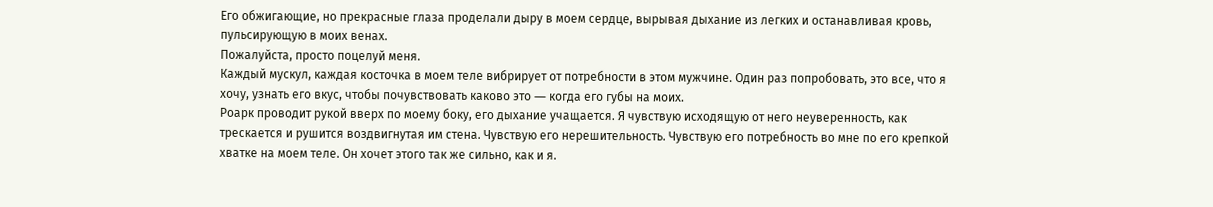Его обжигающие, но прекрасные глаза проделали дыру в моем сердце, вырывая дыхание из легких и останавливая кровь, пульсирующую в моих венах.
Пожалуйста, просто поцелуй меня.
Каждый мускул, каждая косточка в моем теле вибрирует от потребности в этом мужчине. Один раз попробовать, это все, что я хочу, узнать его вкус, чтобы почувствовать каково это ― когда его губы на моих.
Роарк проводит рукой вверх по моему боку, его дыхание учащается. Я чувствую исходящую от него неуверенность, как трескается и рушится воздвигнутая им стена. Чувствую его нерешительность. Чувствую его потребность во мне по его крепкой хватке на моем теле. Он хочет этого так же сильно, как и я.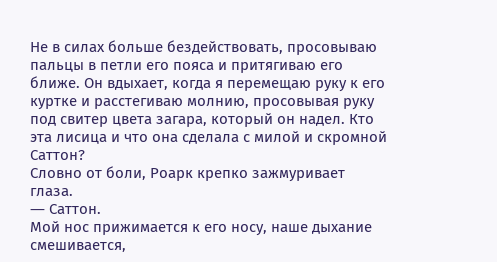Не в силах больше бездействовать, просовываю пальцы в петли его пояса и притягиваю его ближе. Он вдыхает, когда я перемещаю руку к его куртке и расстегиваю молнию, просовывая руку под свитер цвета загара, который он надел. Кто эта лисица и что она сделала с милой и скромной Саттон?
Словно от боли, Роарк крепко зажмуривает глаза.
― Саттон.
Мой нос прижимается к его носу, наше дыхание смешивается,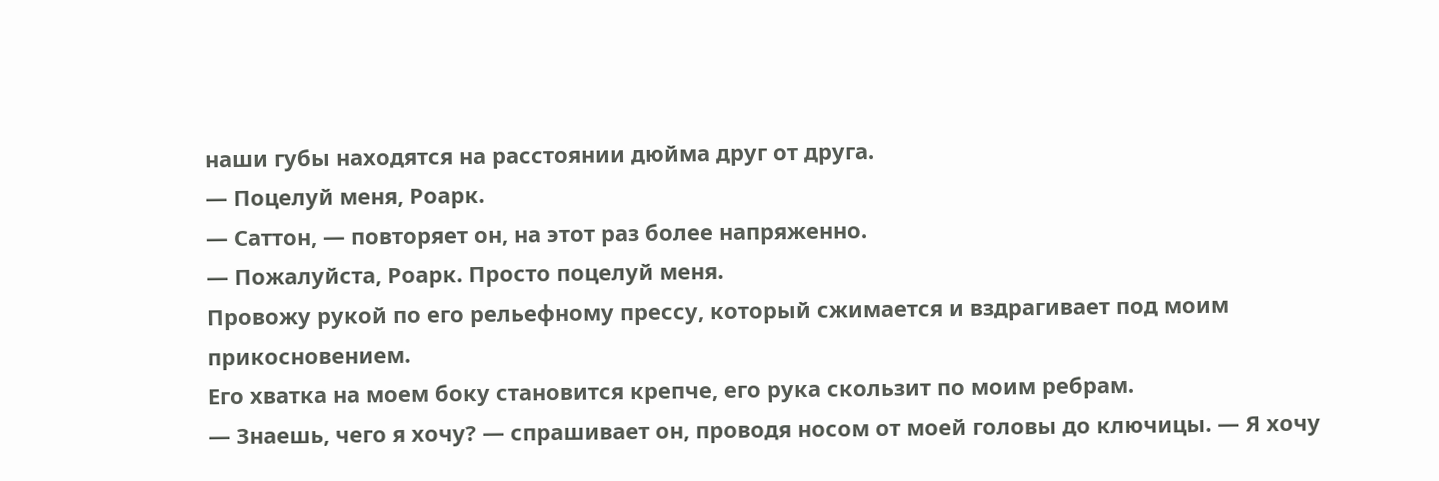наши губы находятся на расстоянии дюйма друг от друга.
― Поцелуй меня, Роарк.
― Саттон, ― повторяет он, на этот раз более напряженно.
― Пожалуйста, Роарк. Просто поцелуй меня.
Провожу рукой по его рельефному прессу, который сжимается и вздрагивает под моим прикосновением.
Его хватка на моем боку становится крепче, его рука скользит по моим ребрам.
― Знаешь, чего я хочу? ― спрашивает он, проводя носом от моей головы до ключицы. ― Я хочу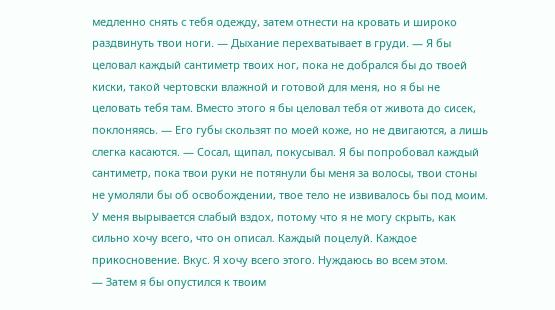медленно снять с тебя одежду, затем отнести на кровать и широко раздвинуть твои ноги. ― Дыхание перехватывает в груди. ― Я бы целовал каждый сантиметр твоих ног, пока не добрался бы до твоей киски, такой чертовски влажной и готовой для меня, но я бы не целовать тебя там. Вместо этого я бы целовал тебя от живота до сисек, поклоняясь. ― Его губы скользят по моей коже, но не двигаются, а лишь слегка касаются. ― Сосал, щипал, покусывал. Я бы попробовал каждый сантиметр, пока твои руки не потянули бы меня за волосы, твои стоны не умоляли бы об освобождении, твое тело не извивалось бы под моим.
У меня вырывается слабый вздох, потому что я не могу скрыть, как сильно хочу всего, что он описал. Каждый поцелуй. Каждое прикосновение. Вкус. Я хочу всего этого. Нуждаюсь во всем этом.
― Затем я бы опустился к твоим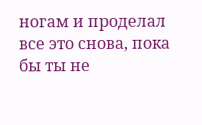ногам и проделал все это снова, пока бы ты не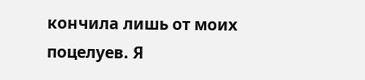кончила лишь от моих поцелуев. Я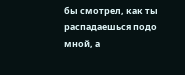бы смотрел, как ты распадаешься подо мной, а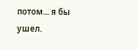потом... я бы ушел.